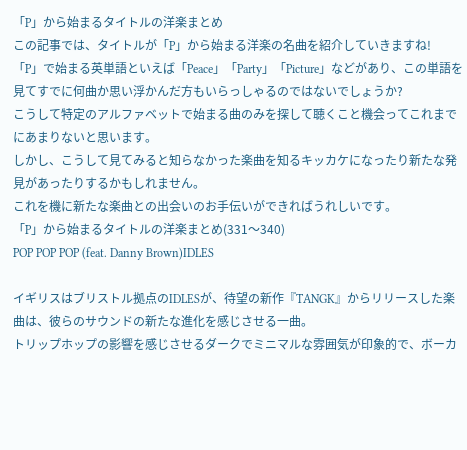「P」から始まるタイトルの洋楽まとめ
この記事では、タイトルが「P」から始まる洋楽の名曲を紹介していきますね!
「P」で始まる英単語といえば「Peace」「Party」「Picture」などがあり、この単語を見てすでに何曲か思い浮かんだ方もいらっしゃるのではないでしょうか?
こうして特定のアルファベットで始まる曲のみを探して聴くこと機会ってこれまでにあまりないと思います。
しかし、こうして見てみると知らなかった楽曲を知るキッカケになったり新たな発見があったりするかもしれません。
これを機に新たな楽曲との出会いのお手伝いができればうれしいです。
「P」から始まるタイトルの洋楽まとめ(331〜340)
POP POP POP (feat. Danny Brown)IDLES

イギリスはブリストル拠点のIDLESが、待望の新作『TANGK』からリリースした楽曲は、彼らのサウンドの新たな進化を感じさせる一曲。
トリップホップの影響を感じさせるダークでミニマルな雰囲気が印象的で、ボーカ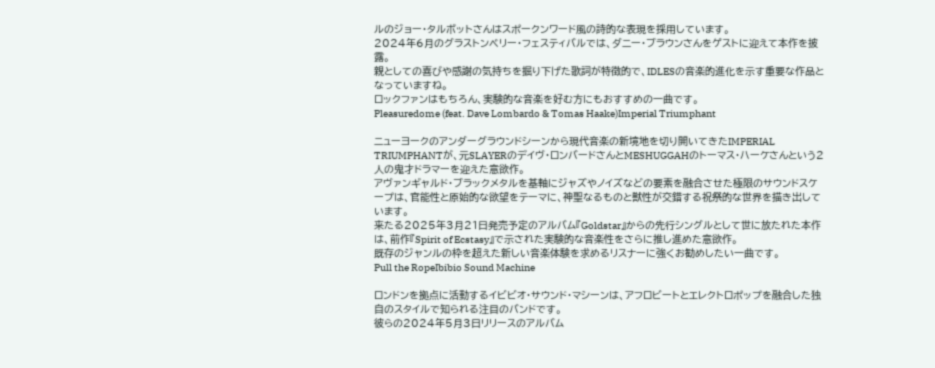ルのジョー・タルボットさんはスポークンワード風の詩的な表現を採用しています。
2024年6月のグラストンベリー・フェスティバルでは、ダニー・ブラウンさんをゲストに迎えて本作を披露。
親としての喜びや感謝の気持ちを掘り下げた歌詞が特徴的で、IDLESの音楽的進化を示す重要な作品となっていますね。
ロックファンはもちろん、実験的な音楽を好む方にもおすすめの一曲です。
Pleasuredome (feat. Dave Lombardo & Tomas Haake)Imperial Triumphant

ニューヨークのアンダーグラウンドシーンから現代音楽の新境地を切り開いてきたIMPERIAL TRIUMPHANTが、元SLAYERのデイヴ・ロンバードさんとMESHUGGAHのトーマス・ハーケさんという2人の鬼才ドラマーを迎えた意欲作。
アヴァンギャルド・ブラックメタルを基軸にジャズやノイズなどの要素を融合させた極限のサウンドスケープは、官能性と原始的な欲望をテーマに、神聖なるものと獣性が交錯する祝祭的な世界を描き出しています。
来たる2025年3月21日発売予定のアルバム『Goldstar』からの先行シングルとして世に放たれた本作は、前作『Spirit of Ecstasy』で示された実験的な音楽性をさらに推し進めた意欲作。
既存のジャンルの枠を超えた新しい音楽体験を求めるリスナーに強くお勧めしたい一曲です。
Pull the RopeIbibio Sound Machine

ロンドンを拠点に活動するイビビオ・サウンド・マシーンは、アフロビートとエレクトロポップを融合した独自のスタイルで知られる注目のバンドです。
彼らの2024年5月3日リリースのアルバム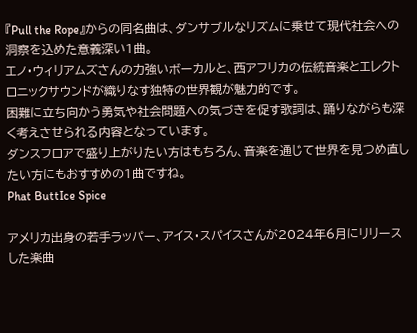『Pull the Rope』からの同名曲は、ダンサブルなリズムに乗せて現代社会への洞察を込めた意義深い1曲。
エノ・ウィリアムズさんの力強いボーカルと、西アフリカの伝統音楽とエレクトロニックサウンドが織りなす独特の世界観が魅力的です。
困難に立ち向かう勇気や社会問題への気づきを促す歌詞は、踊りながらも深く考えさせられる内容となっています。
ダンスフロアで盛り上がりたい方はもちろん、音楽を通じて世界を見つめ直したい方にもおすすめの1曲ですね。
Phat ButtIce Spice

アメリカ出身の若手ラッパー、アイス・スパイスさんが2024年6月にリリースした楽曲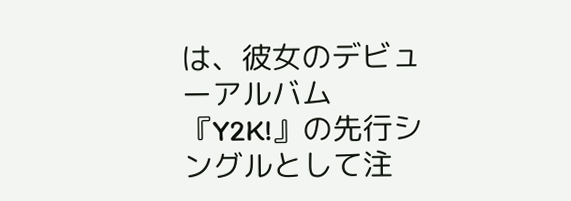は、彼女のデビューアルバム『Y2K!』の先行シングルとして注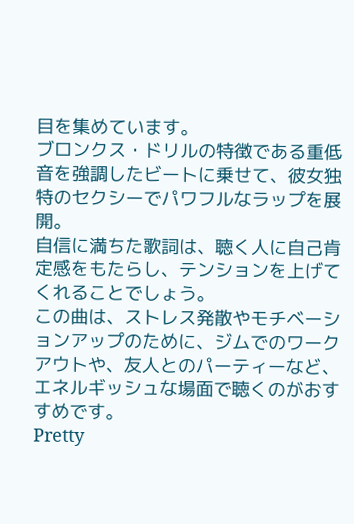目を集めています。
ブロンクス・ドリルの特徴である重低音を強調したビートに乗せて、彼女独特のセクシーでパワフルなラップを展開。
自信に満ちた歌詞は、聴く人に自己肯定感をもたらし、テンションを上げてくれることでしょう。
この曲は、ストレス発散やモチベーションアップのために、ジムでのワークアウトや、友人とのパーティーなど、エネルギッシュな場面で聴くのがおすすめです。
Pretty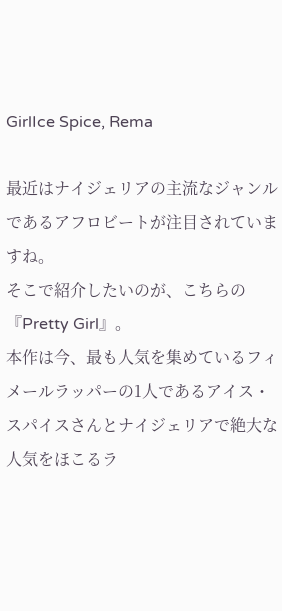GirlIce Spice, Rema

最近はナイジェリアの主流なジャンルであるアフロビートが注目されていますね。
そこで紹介したいのが、こちらの『Pretty Girl』。
本作は今、最も人気を集めているフィメールラッパーの1人であるアイス・スパイスさんとナイジェリアで絶大な人気をほこるラ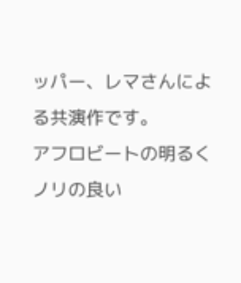ッパー、レマさんによる共演作です。
アフロビートの明るくノリの良い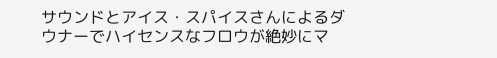サウンドとアイス・スパイスさんによるダウナーでハイセンスなフロウが絶妙にマ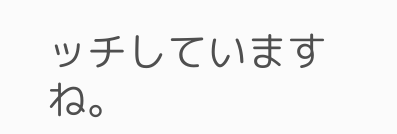ッチしていますね。